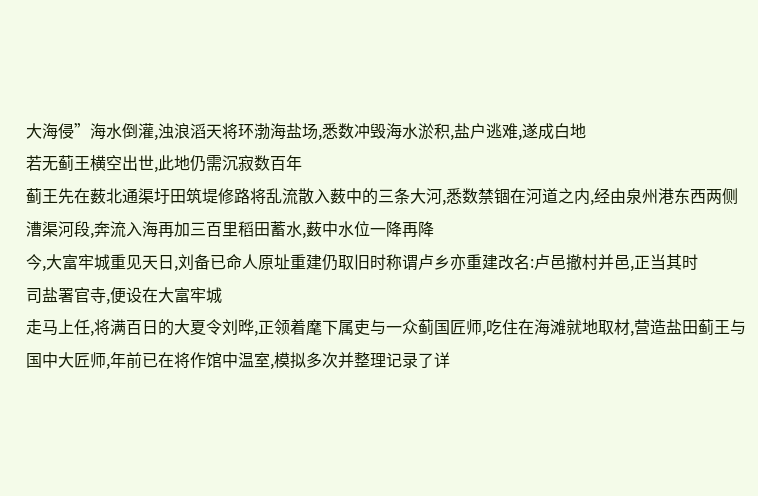大海侵”海水倒灌,浊浪滔天将环渤海盐场,悉数冲毁海水淤积,盐户逃难,遂成白地
若无蓟王横空出世,此地仍需沉寂数百年
蓟王先在薮北通渠圩田筑堤修路将乱流散入薮中的三条大河,悉数禁锢在河道之内,经由泉州港东西两侧漕渠河段,奔流入海再加三百里稻田蓄水,薮中水位一降再降
今,大富牢城重见天日,刘备已命人原址重建仍取旧时称谓卢乡亦重建改名:卢邑撤村并邑,正当其时
司盐署官寺,便设在大富牢城
走马上任,将满百日的大夏令刘晔,正领着麾下属吏与一众蓟国匠师,吃住在海滩就地取材,营造盐田蓟王与国中大匠师,年前已在将作馆中温室,模拟多次并整理记录了详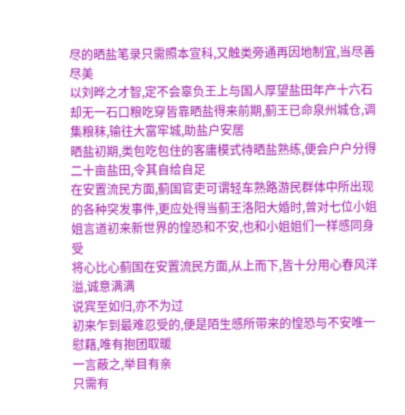尽的晒盐笔录只需照本宣科,又触类旁通再因地制宜,当尽善尽美
以刘晔之才智,定不会辜负王上与国人厚望盐田年产十六石却无一石口粮吃穿皆靠晒盐得来前期,蓟王已命泉州城仓,调集粮秣,输往大富牢城,助盐户安居
晒盐初期,类包吃包住的客庸模式待晒盐熟练,便会户户分得二十亩盐田,令其自给自足
在安置流民方面,蓟国官吏可谓轻车熟路游民群体中所出现的各种突发事件,更应处得当蓟王洛阳大婚时,曾对七位小姐姐言道初来新世界的惶恐和不安,也和小姐姐们一样感同身受
将心比心蓟国在安置流民方面,从上而下,皆十分用心春风洋溢,诚意满满
说宾至如归,亦不为过
初来乍到最难忍受的,便是陌生感所带来的惶恐与不安唯一慰藉,唯有抱团取暖
一言蔽之,举目有亲
只需有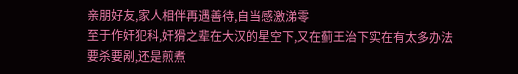亲朋好友,家人相伴再遇善待,自当感激涕零
至于作奸犯科,奸猾之辈在大汉的星空下,又在蓟王治下实在有太多办法
要杀要剐,还是煎煮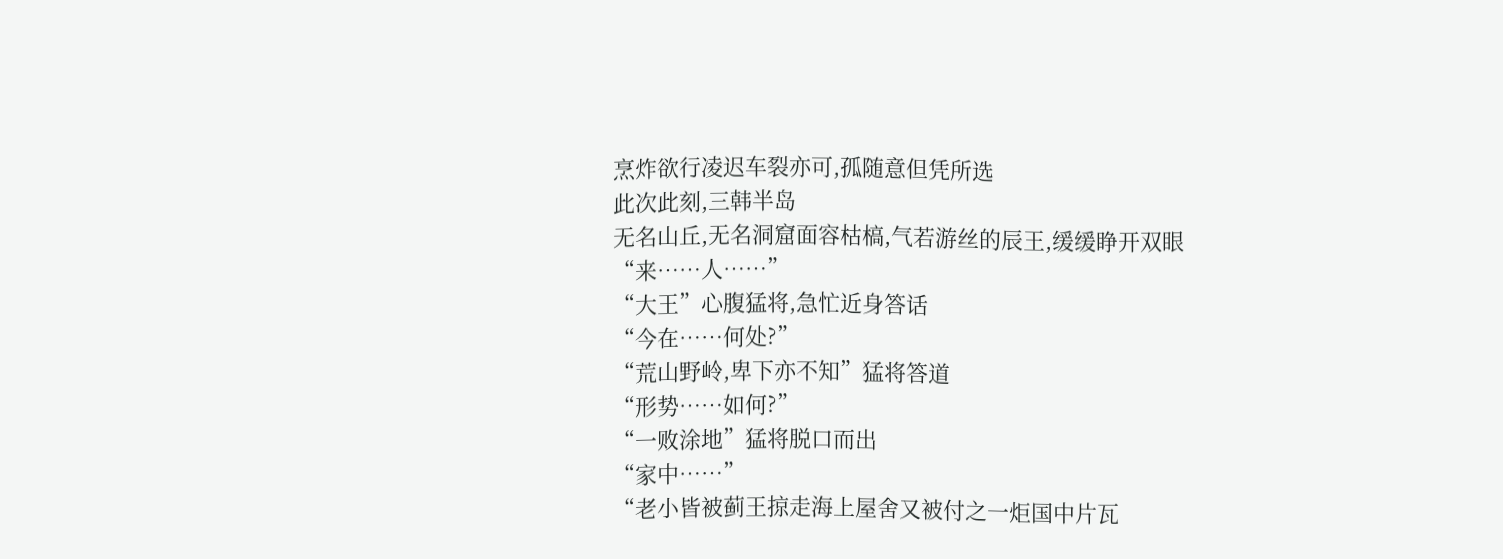烹炸欲行凌迟车裂亦可,孤随意但凭所选
此次此刻,三韩半岛
无名山丘,无名洞窟面容枯槁,气若游丝的辰王,缓缓睁开双眼
“来……人……”
“大王”心腹猛将,急忙近身答话
“今在……何处?”
“荒山野岭,卑下亦不知”猛将答道
“形势……如何?”
“一败涂地”猛将脱口而出
“家中……”
“老小皆被蓟王掠走海上屋舍又被付之一炬国中片瓦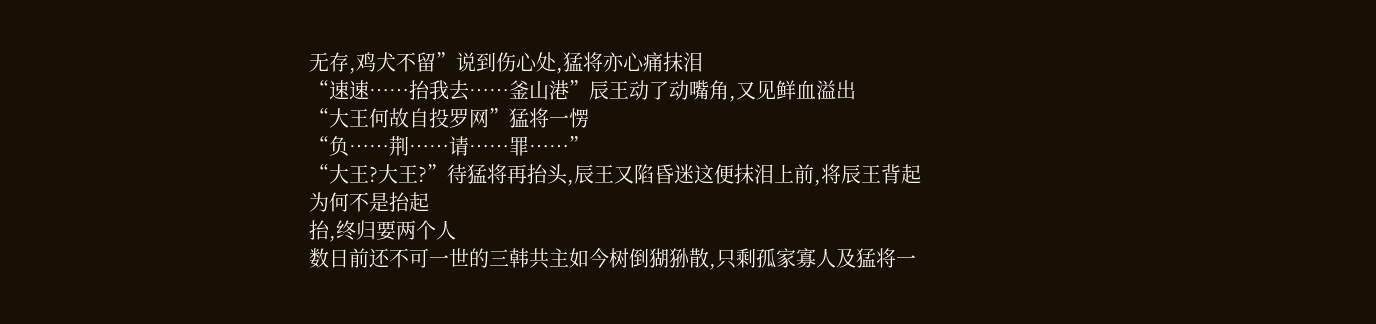无存,鸡犬不留”说到伤心处,猛将亦心痛抹泪
“速速……抬我去……釜山港”辰王动了动嘴角,又见鲜血溢出
“大王何故自投罗网”猛将一愣
“负……荆……请……罪……”
“大王?大王?”待猛将再抬头,辰王又陷昏迷这便抹泪上前,将辰王背起
为何不是抬起
抬,终归要两个人
数日前还不可一世的三韩共主如今树倒猢狲散,只剩孤家寡人及猛将一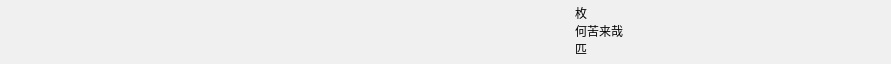枚
何苦来哉
匹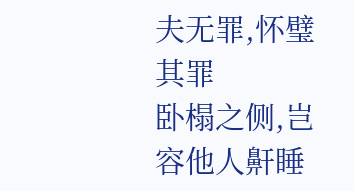夫无罪,怀璧其罪
卧榻之侧,岂容他人鼾睡